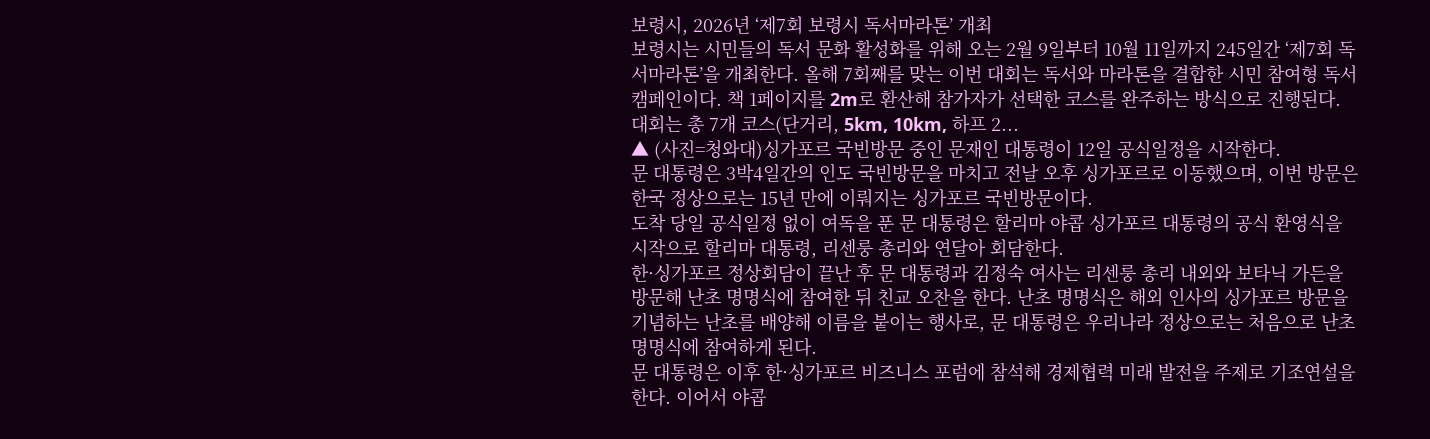보령시, 2026년 ‘제7회 보령시 독서마라톤’ 개최
보령시는 시민들의 독서 문화 활성화를 위해 오는 2월 9일부터 10월 11일까지 245일간 ‘제7회 독서마라톤’을 개최한다. 올해 7회째를 맞는 이번 대회는 독서와 마라톤을 결합한 시민 참여형 독서 캠페인이다. 책 1페이지를 2m로 환산해 참가자가 선택한 코스를 완주하는 방식으로 진행된다. 대회는 총 7개 코스(단거리, 5km, 10km, 하프 2...
▲ (사진=청와대)싱가포르 국빈방문 중인 문재인 대통령이 12일 공식일정을 시작한다.
문 대통령은 3박4일간의 인도 국빈방문을 마치고 전날 오후 싱가포르로 이동했으며, 이번 방문은 한국 정상으로는 15년 만에 이뤄지는 싱가포르 국빈방문이다.
도착 당일 공식일정 없이 여독을 푼 문 대통령은 할리마 야콥 싱가포르 대통령의 공식 환영식을 시작으로 할리마 대통령, 리센룽 총리와 연달아 회담한다.
한·싱가포르 정상회담이 끝난 후 문 대통령과 김정숙 여사는 리센룽 총리 내외와 보타닉 가든을 방문해 난초 명명식에 참여한 뒤 친교 오찬을 한다. 난초 명명식은 해외 인사의 싱가포르 방문을 기념하는 난초를 배양해 이름을 붙이는 행사로, 문 대통령은 우리나라 정상으로는 처음으로 난초 명명식에 참여하게 된다.
문 대통령은 이후 한·싱가포르 비즈니스 포럼에 참석해 경제협력 미래 발전을 주제로 기조연설을 한다. 이어서 야콥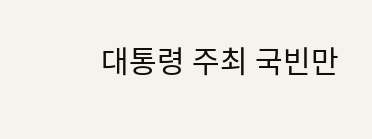대통령 주최 국빈만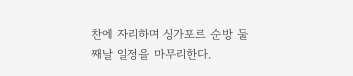찬에 자리하며 싱가포르 순방 둘째날 일정을 마무리한다.